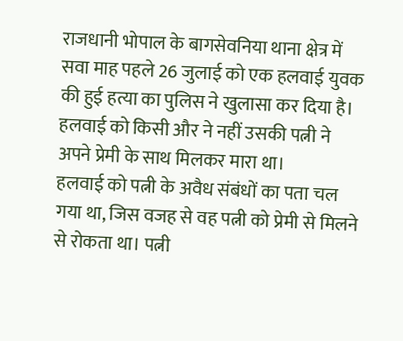राजधानी भोपाल के बागसेवनिया थाना क्षेत्र में सवा माह पहले 26 जुलाई को एक हलवाई युवक की हुई हत्या का पुलिस ने खुलासा कर दिया है। हलवाई को किसी और ने नहीं उसकी पत्नी ने अपने प्रेमी के साथ मिलकर मारा था।
हलवाई को पत्नी के अवैध संबंधों का पता चल गया था, जिस वजह से वह पत्नी को प्रेमी से मिलने से रोकता था। पत्नी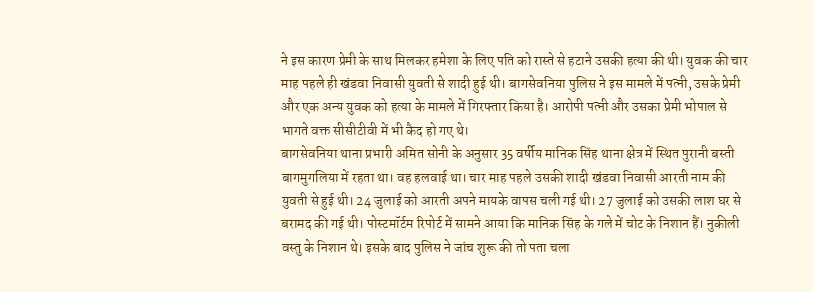ने इस कारण प्रेमी के साथ मिलकर हमेशा के लिए पति को रास्ते से हटाने उसकी हत्या की थी। युवक की चार माह पहले ही खंडवा निवासी युवती से शादी हुई थी। बागसेवनिया पुलिस ने इस मामले में पत्नी, उसके प्रेमी और एक अन्य युवक को हत्या के मामले में गिरफ्तार किया है। आरोपी पत्नी और उसका प्रेमी भोपाल से भागते वक्त सीसीटीवी में भी कैद हो गए थे।
बागसेवनिया थाना प्रभारी अमित सोनी के अनुसार 35 वर्षीय मानिक सिंह थाना क्षेत्र में स्थित पुरानी बस्ती बागमुगलिया में रहता था। वह हलवाई था। चार माह पहले उसकी शादी खंडवा निवासी आरती नाम की युवती से हुई थी। 24 जुलाई को आरती अपने मायके वापस चली गई थी। 27 जुलाई को उसकी लाश घर से बरामद की गई थी। पोस्टमॉर्टम रिपोर्ट में सामने आया कि मानिक सिंह के गले में चोट के निशान हैं। नुकीली वस्तु के निशान थे। इसके बाद पुलिस ने जांच शुरू की तो पता चला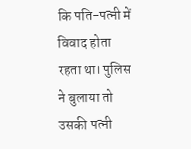कि पति-पत्नी में विवाद होता रहता था। पुलिस ने बुलाया तो उसकी पत्नी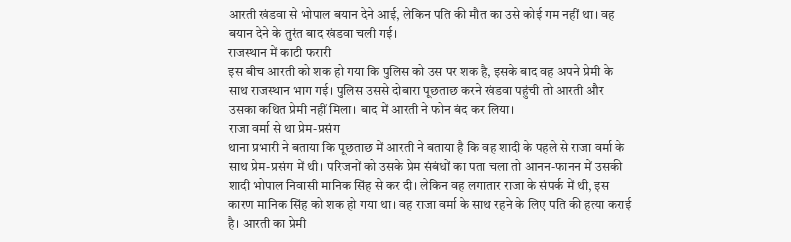आरती खंडवा से भोपाल बयान देने आई, लेकिन पति की मौत का उसे कोई गम नहीं था। वह बयान देने के तुरंत बाद खंडवा चली गई।
राजस्थान में काटी फरारी
इस बीच आरती को शक हो गया कि पुलिस को उस पर शक है, इसके बाद वह अपने प्रेमी के साथ राजस्थान भाग गई। पुलिस उससे दोबारा पूछताछ करने खंडवा पहुंची तो आरती और उसका कथित प्रेमी नहीं मिला। बाद में आरती ने फोन बंद कर लिया।
राजा वर्मा से था प्रेम-प्रसंग
थाना प्रभारी ने बताया कि पूछताछ में आरती ने बताया है कि वह शादी के पहले से राजा वर्मा के साथ प्रेम-प्रसंग में थी। परिजनों को उसके प्रेम संबंधों का पता चला तो आनन-फानन में उसकी शादी भोपाल निवासी मानिक सिंह से कर दी। लेकिन वह लगातार राजा के संपर्क में थी, इस कारण मानिक सिंह को शक हो गया था। वह राजा वर्मा के साथ रहने के लिए पति की हत्या कराई है। आरती का प्रेमी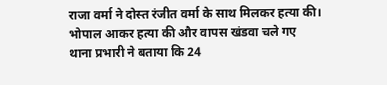राजा वर्मा ने दोस्त रंजीत वर्मा के साथ मिलकर हत्या की।
भोपाल आकर हत्या की और वापस खंडवा चले गए
थाना प्रभारी ने बताया कि 24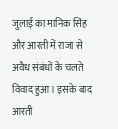जुलाई का मानिक सिंह और आरती में राजा से अवैध संबंधों के चलते विवाद हुआ। इसके बाद आरती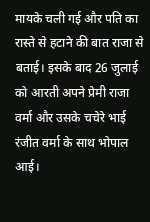मायके चली गई और पति का रास्ते से हटाने की बात राजा से बताई। इसके बाद 26 जुलाई को आरती अपने प्रेमी राजा वर्मा और उसके चचेरे भाई रंजीत वर्मा के साथ भोपाल आई।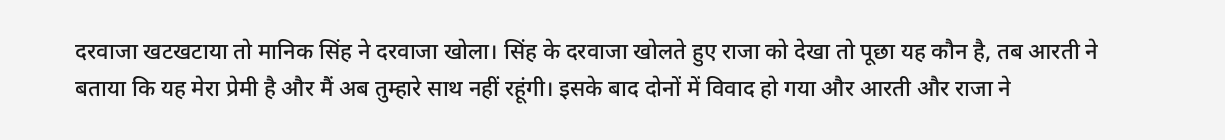दरवाजा खटखटाया तो मानिक सिंह ने दरवाजा खोला। सिंह के दरवाजा खोलते हुए राजा को देखा तो पूछा यह कौन है, तब आरती ने बताया कि यह मेरा प्रेमी है और मैं अब तुम्हारे साथ नहीं रहूंगी। इसके बाद दोनों में विवाद हो गया और आरती और राजा ने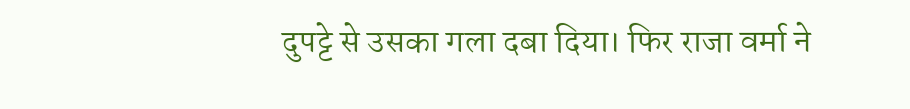दुपट्टे से उसका गला दबा दिया। फिर राजा वर्मा ने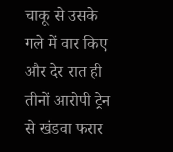चाकू से उसके गले में वार किए और देर रात ही तीनों आरोपी ट्रेन से खंडवा फरार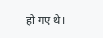हो गए थे।